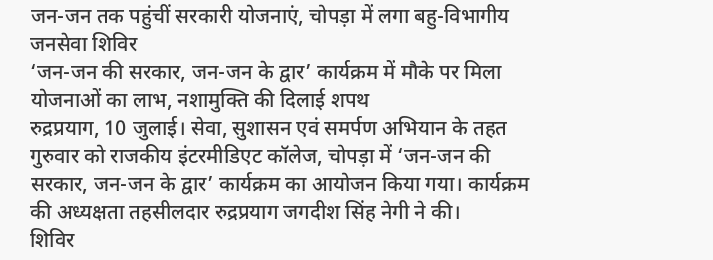जन-जन तक पहुंचीं सरकारी योजनाएं, चोपड़ा में लगा बहु-विभागीय जनसेवा शिविर
‘जन-जन की सरकार, जन-जन के द्वार’ कार्यक्रम में मौके पर मिला योजनाओं का लाभ, नशामुक्ति की दिलाई शपथ
रुद्रप्रयाग, 10 जुलाई। सेवा, सुशासन एवं समर्पण अभियान के तहत गुरुवार को राजकीय इंटरमीडिएट कॉलेज, चोपड़ा में ‘जन-जन की सरकार, जन-जन के द्वार’ कार्यक्रम का आयोजन किया गया। कार्यक्रम की अध्यक्षता तहसीलदार रुद्रप्रयाग जगदीश सिंह नेगी ने की।
शिविर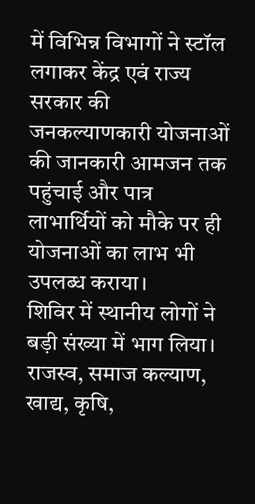में विभिन्न विभागों ने स्टॉल लगाकर केंद्र एवं राज्य सरकार की जनकल्याणकारी योजनाओं की जानकारी आमजन तक पहुंचाई और पात्र लाभार्थियों को मौके पर ही योजनाओं का लाभ भी उपलब्ध कराया।
शिविर में स्थानीय लोगों ने बड़ी संख्या में भाग लिया। राजस्व, समाज कल्याण, खाद्य, कृषि,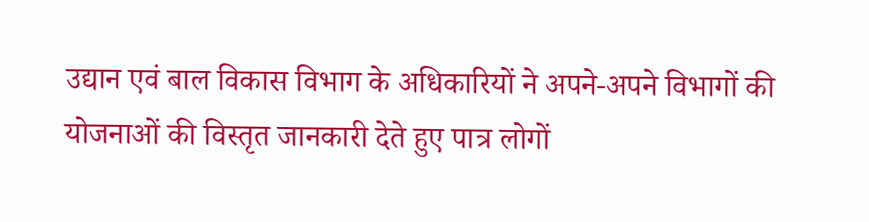उद्यान एवं बाल विकास विभाग के अधिकारियों ने अपने-अपने विभागों की योजनाओं की विस्तृत जानकारी देते हुए पात्र लोगों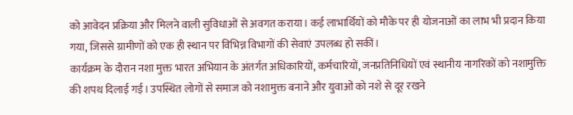को आवेदन प्रक्रिया और मिलने वाली सुविधाओं से अवगत कराया। कई लाभार्थियों को मौके पर ही योजनाओं का लाभ भी प्रदान किया गया, जिससे ग्रामीणों को एक ही स्थान पर विभिन्न विभागों की सेवाएं उपलब्ध हो सकीं।
कार्यक्रम के दौरान नशा मुक्त भारत अभियान के अंतर्गत अधिकारियों, कर्मचारियों, जनप्रतिनिधियों एवं स्थानीय नागरिकों को नशामुक्ति की शपथ दिलाई गई। उपस्थित लोगों से समाज को नशामुक्त बनाने और युवाओं को नशे से दूर रखने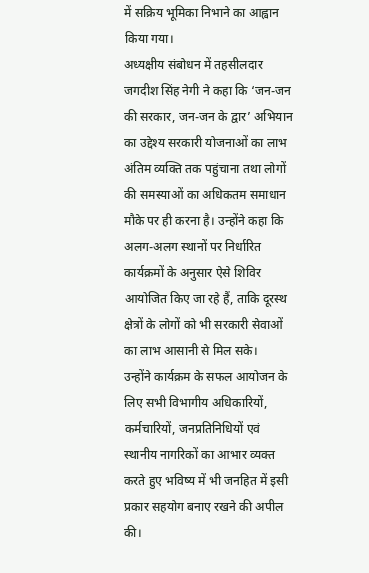में सक्रिय भूमिका निभाने का आह्वान किया गया।
अध्यक्षीय संबोधन में तहसीलदार जगदीश सिंह नेगी ने कहा कि ‘जन-जन की सरकार, जन-जन के द्वार’ अभियान का उद्देश्य सरकारी योजनाओं का लाभ अंतिम व्यक्ति तक पहुंचाना तथा लोगों की समस्याओं का अधिकतम समाधान मौके पर ही करना है। उन्होंने कहा कि अलग-अलग स्थानों पर निर्धारित कार्यक्रमों के अनुसार ऐसे शिविर आयोजित किए जा रहे हैं, ताकि दूरस्थ क्षेत्रों के लोगों को भी सरकारी सेवाओं का लाभ आसानी से मिल सके।
उन्होंने कार्यक्रम के सफल आयोजन के लिए सभी विभागीय अधिकारियों, कर्मचारियों, जनप्रतिनिधियों एवं स्थानीय नागरिकों का आभार व्यक्त करते हुए भविष्य में भी जनहित में इसी प्रकार सहयोग बनाए रखने की अपील की।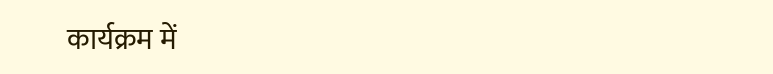कार्यक्रम में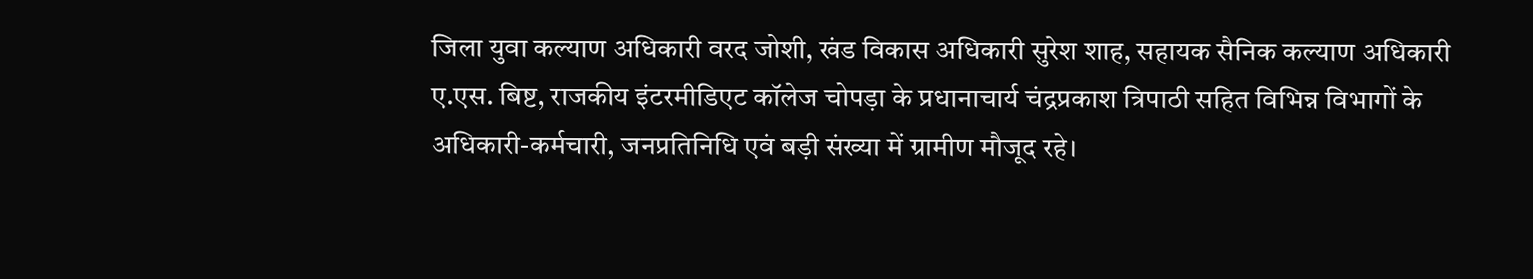जिला युवा कल्याण अधिकारी वरद जोशी, खंड विकास अधिकारी सुरेश शाह, सहायक सैनिक कल्याण अधिकारी ए.एस. बिष्ट, राजकीय इंटरमीडिएट कॉलेज चोपड़ा के प्रधानाचार्य चंद्रप्रकाश त्रिपाठी सहित विभिन्न विभागों के अधिकारी-कर्मचारी, जनप्रतिनिधि एवं बड़ी संख्या में ग्रामीण मौजूद रहे।